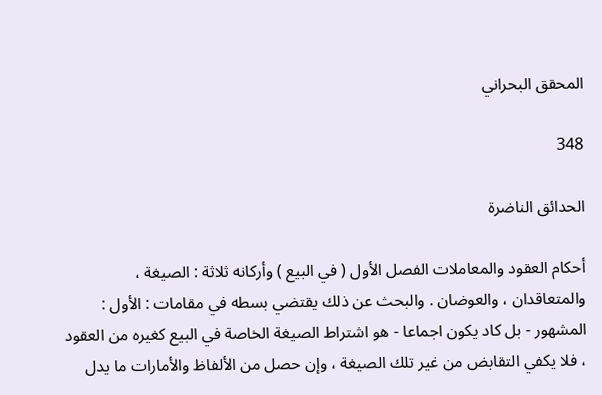المحقق البحراني

348

الحدائق الناضرة

أحكام العقود والمعاملات الفصل الأول ( في البيع ) وأركانه ثلاثة : الصيغة ، والمتعاقدان ، والعوضان . والبحث عن ذلك يقتضي بسطه في مقامات : الأول : المشهور - بل كاد يكون اجماعا - هو اشتراط الصيغة الخاصة في البيع كغيره من العقود ، فلا يكفي التقابض من غير تلك الصيغة ، وإن حصل من الألفاظ والأمارات ما يدل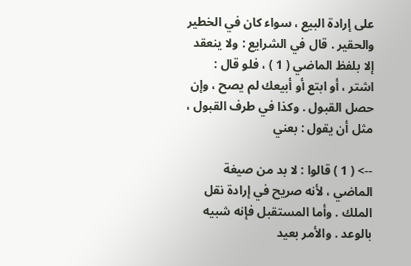على إرادة البيع ، سواء كان في الخطير والحقير . قال في الشرايع : ولا ينعقد إلا بلفظ الماضي ( 1 ) ، فلو قال : اشتر ، أو ابتع أو أبيعك لم يصح ، وإن حصل القبول . وكذا في طرف القبول ، مثل أن يقول : بعني

--> ( 1 ) قالوا : لا بد من صيغة الماضي ، لأنه صريح في إرادة نقل الملك . وأما المستقبل فإنه شبيه بالوعد . والأمر بعيد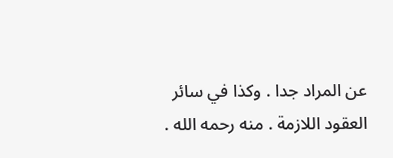عن المراد جدا . وكذا في سائر العقود اللازمة . منه رحمه الله .